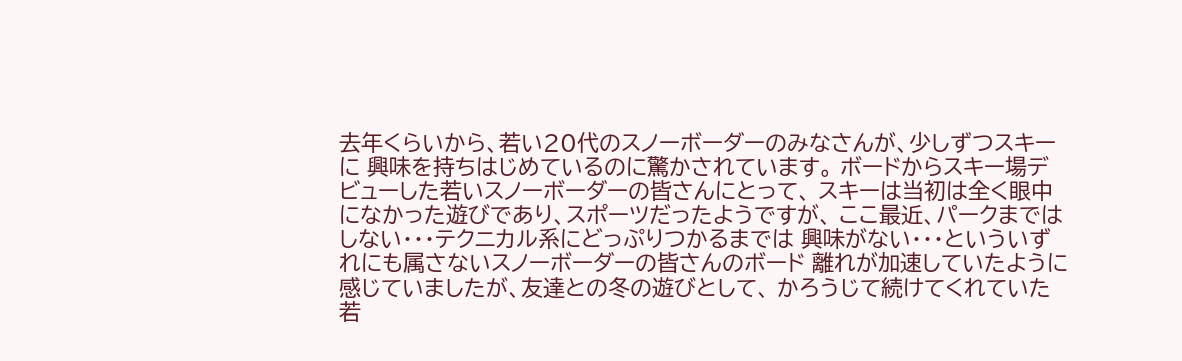去年くらいから、若い20代のスノーボーダーのみなさんが、少しずつスキーに 興味を持ちはじめているのに驚かされています。 ボードからスキー場デビューした若いスノーボーダーの皆さんにとって、 スキーは当初は全く眼中になかった遊びであり、スポーツだったようですが、 ここ最近、パークまではしない・・・テクニカル系にどっぷりつかるまでは 興味がない・・・といういずれにも属さないスノーボーダーの皆さんのボード 離れが加速していたように感じていましたが、友達との冬の遊びとして、 かろうじて続けてくれていた若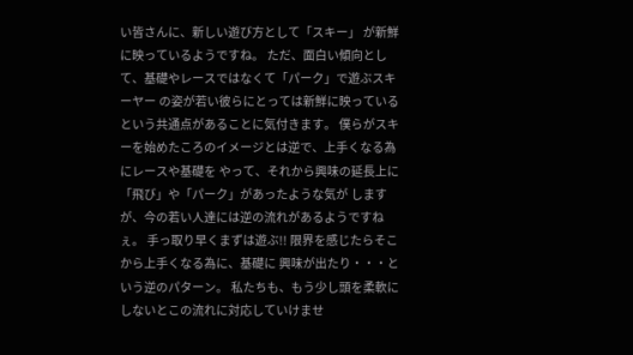い皆さんに、新しい遊び方として「スキー」 が新鮮に映っているようですね。 ただ、面白い傾向として、基礎やレースではなくて「パーク」で遊ぶスキーヤー の姿が若い彼らにとっては新鮮に映っているという共通点があることに気付きます。 僕らがスキーを始めたころのイメージとは逆で、上手くなる為にレースや基礎を やって、それから興味の延長上に「飛び」や「パーク」があったような気が しますが、今の若い人達には逆の流れがあるようですねぇ。 手っ取り早くまずは遊ぶ!! 限界を感じたらそこから上手くなる為に、基礎に 興味が出たり・・・という逆のパターン。 私たちも、もう少し頭を柔軟にしないとこの流れに対応していけませ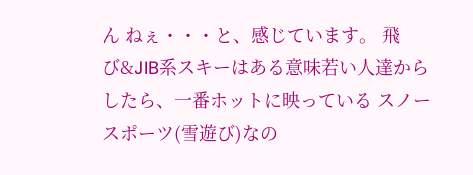ん ねぇ・・・と、感じています。 飛び&JIB系スキーはある意味若い人達からしたら、一番ホットに映っている スノースポーツ(雪遊び)なの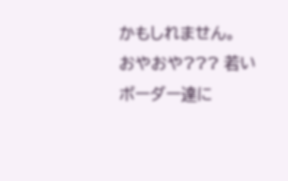かもしれません。
おやおや??? 若いボーダー達に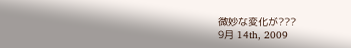微妙な変化が???
9月 14th, 2009